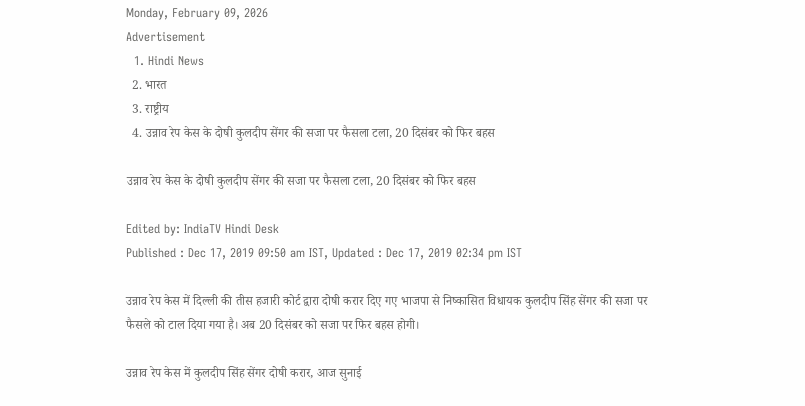Monday, February 09, 2026
Advertisement
  1. Hindi News
  2. भारत
  3. राष्ट्रीय
  4. उन्नाव रेप केस के दोषी कुलदीप सेंगर की सजा पर फैसला टला, 20 दिसंबर को फिर बहस

उन्नाव रेप केस के दोषी कुलदीप सेंगर की सजा पर फैसला टला, 20 दिसंबर को फिर बहस

Edited by: IndiaTV Hindi Desk
Published : Dec 17, 2019 09:50 am IST, Updated : Dec 17, 2019 02:34 pm IST

उन्नाव रेप केस में दिल्ली की तीस हजारी कोर्ट द्वारा दोषी करार दिए गए भाजपा से निष्कासित विधायक कुलदीप सिंह सेंगर की सजा पर फैसले को टाल दिया गया है। अब 20 दिसंबर को सजा पर फिर बहस होगी।

उन्नाव रेप केस में कुलदीप सिंह सेंगर दोषी करार, आज सुनाई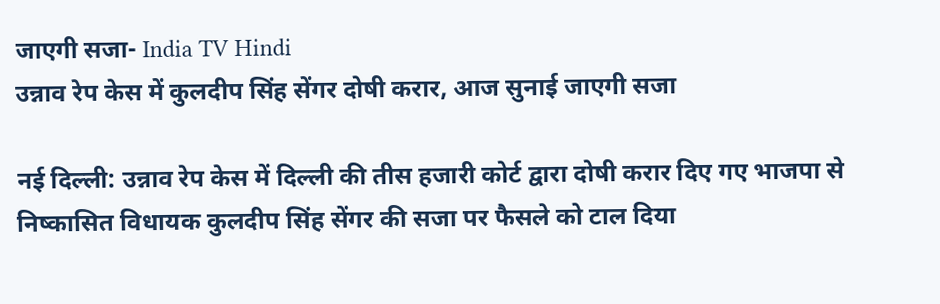जाएगी सजा- India TV Hindi
उन्नाव रेप केस में कुलदीप सिंह सेंगर दोषी करार, आज सुनाई जाएगी सजा

नई दिल्ली: उन्नाव रेप केस में दिल्ली की तीस हजारी कोर्ट द्वारा दोषी करार दिए गए भाजपा से निष्कासित विधायक कुलदीप सिंह सेंगर की सजा पर फैसले को टाल दिया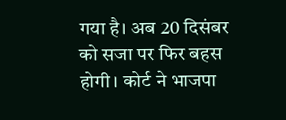गया है। अब 20 दिसंबर को सजा पर फिर बहस होगी। कोर्ट ने भाजपा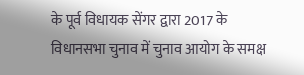के पूर्व विधायक सेंगर द्वारा 2017 के विधानसभा चुनाव में चुनाव आयोग के समक्ष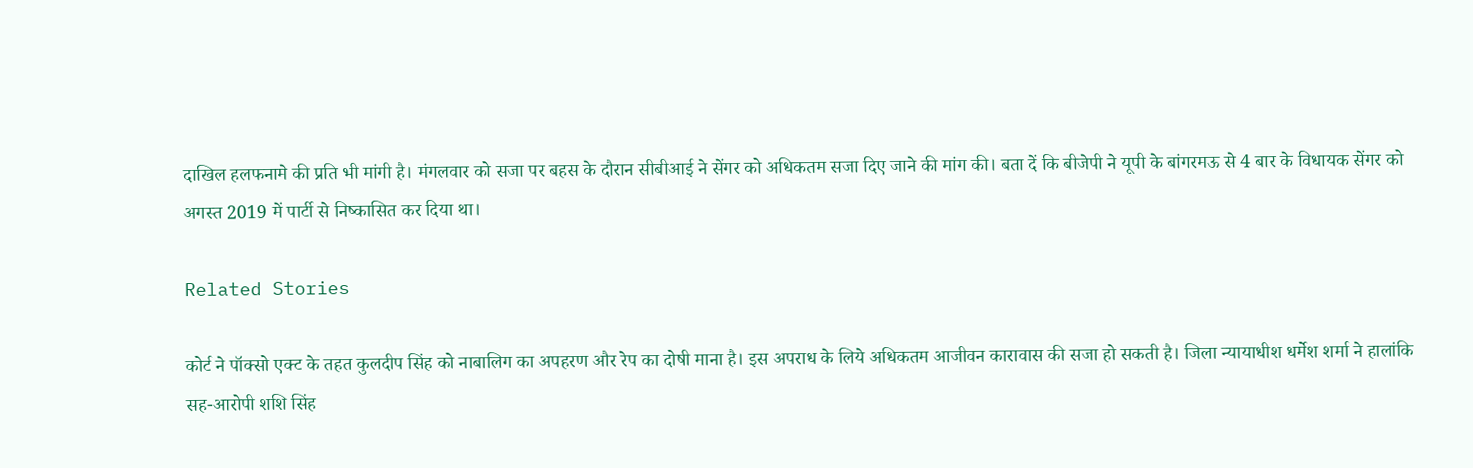दाखिल हलफनामे की प्रति भी मांगी है। मंगलवार को सजा पर बहस के दौरान सीबीआई ने सेंगर को अधिकतम सजा दिए जाने की मांग की। बता दें कि बीजेपी ने यूपी के बांगरमऊ से 4 बार के विधायक सेंगर को अगस्त 2019 में पार्टी से निष्कासित कर दिया था।

Related Stories

कोर्ट ने पॉक्सो एक्ट के तहत कुलदीप सिंह को नाबालिग का अपहरण और रेप का दोषी माना है। इस अपराध के लिये अधिकतम आजीवन कारावास की सजा हो सकती है। जिला न्यायाधीश धर्मेश शर्मा ने हालांकि सह-आरोपी शशि सिंह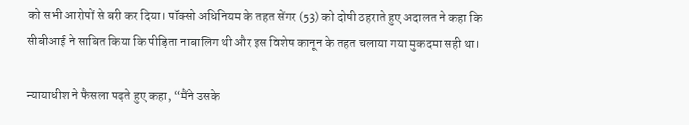को सभी आरोपों से बरी कर दिया। पॉक्सो अधिनियम के तहत सेंगर (53) को दोषी ठहराते हुए अदालत ने कहा कि सीबीआई ने साबित किया कि पीड़िता नाबालिग थी और इस विशेष कानून के तहत चलाया गया मुकदमा सही था।

न्यायाधीश ने फैसला पढ़ते हुए कहा, “मैंने उसके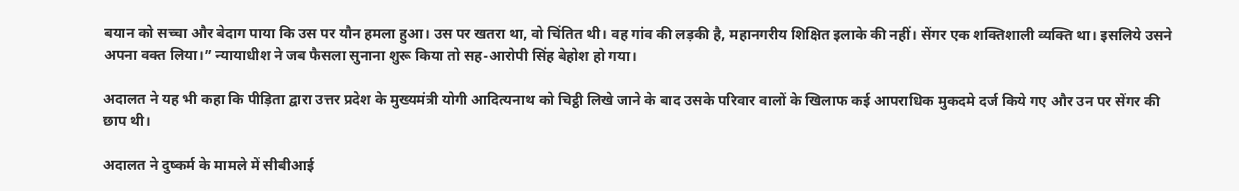बयान को सच्चा और बेदाग पाया कि उस पर यौन हमला हुआ। उस पर खतरा था, वो चिंतित थी। वह गांव की लड़की है, महानगरीय शिक्षित इलाके की नहीं। सेंगर एक शक्तिशाली व्यक्ति था। इसलिये उसने अपना वक्त लिया।” न्यायाधीश ने जब फैसला सुनाना शुरू किया तो सह-आरोपी सिंह बेहोश हो गया।

अदालत ने यह भी कहा कि पीड़िता द्वारा उत्तर प्रदेश के मुख्यमंत्री योगी आदित्यनाथ को चिट्ठी लिखे जाने के बाद उसके परिवार वालों के खिलाफ कई आपराधिक मुकदमे दर्ज किये गए और उन पर सेंगर की छाप थी।

अदालत ने दुष्कर्म के मामले में सीबीआई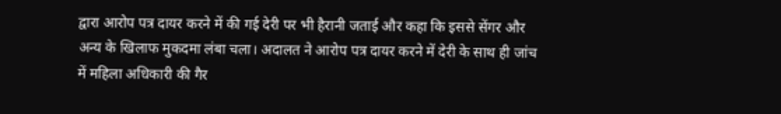द्वारा आरोप पत्र दायर करने में की गई देरी पर भी हैरानी जताई और कहा कि इससे सेंगर और अन्य के खिलाफ मुकदमा लंबा चला। अदालत ने आरोप पत्र दायर करने में देरी के साथ ही जांच में महिला अधिकारी की गैर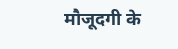मौजूदगी के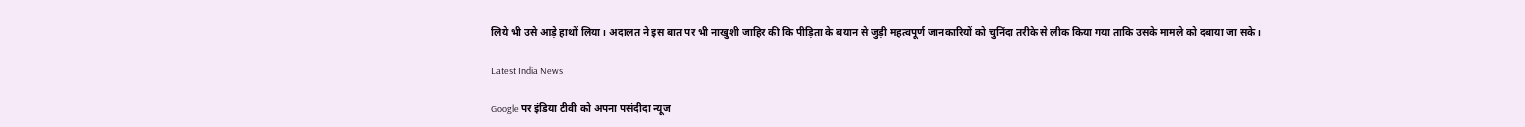लिये भी उसे आड़े हाथों लिया। अदालत ने इस बात पर भी नाखुशी जाहिर की कि पीड़िता के बयान से जुड़ी महत्वपूर्ण जानकारियों को चुनिंदा तरीके से लीक किया गया ताकि उसके मामले को दबाया जा सके।

Latest India News

Google पर इंडिया टीवी को अपना पसंदीदा न्यूज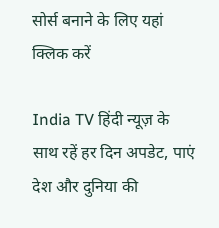सोर्स बनाने के लिए यहां
क्लिक करें

India TV हिंदी न्यूज़ के साथ रहें हर दिन अपडेट, पाएं देश और दुनिया की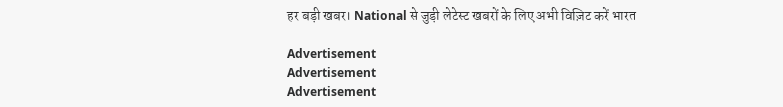हर बड़ी खबर। National से जुड़ी लेटेस्ट खबरों के लिए अभी विज़िट करें भारत

Advertisement
Advertisement
Advertisement